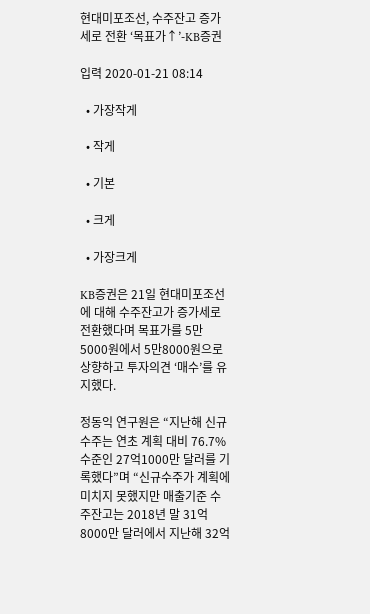현대미포조선, 수주잔고 증가세로 전환 ‘목표가↑’-KB증권

입력 2020-01-21 08:14

  • 가장작게

  • 작게

  • 기본

  • 크게

  • 가장크게

KB증권은 21일 현대미포조선에 대해 수주잔고가 증가세로 전환했다며 목표가를 5만5000원에서 5만8000원으로 상향하고 투자의견 ‘매수’를 유지했다.

정동익 연구원은 “지난해 신규수주는 연초 계획 대비 76.7% 수준인 27억1000만 달러를 기록했다”며 “신규수주가 계획에 미치지 못했지만 매출기준 수주잔고는 2018년 말 31억8000만 달러에서 지난해 32억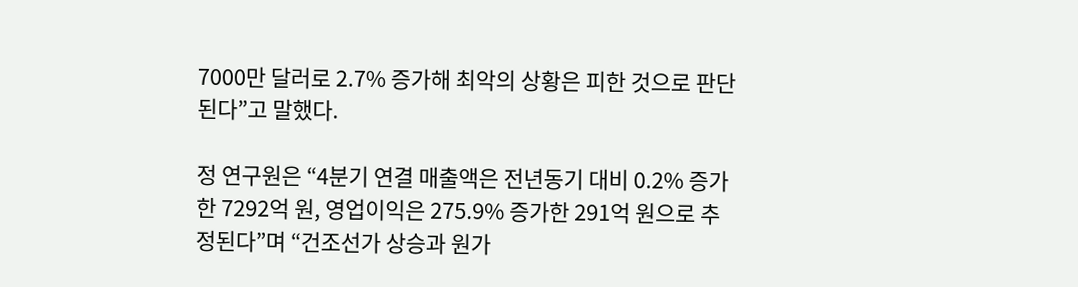7000만 달러로 2.7% 증가해 최악의 상황은 피한 것으로 판단된다”고 말했다.

정 연구원은 “4분기 연결 매출액은 전년동기 대비 0.2% 증가한 7292억 원, 영업이익은 275.9% 증가한 291억 원으로 추정된다”며 “건조선가 상승과 원가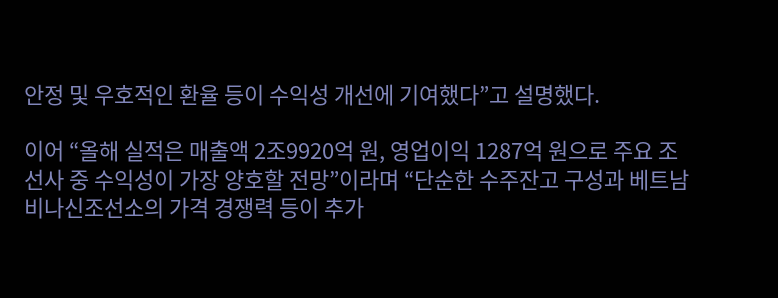안정 및 우호적인 환율 등이 수익성 개선에 기여했다”고 설명했다.

이어 “올해 실적은 매출액 2조9920억 원, 영업이익 1287억 원으로 주요 조선사 중 수익성이 가장 양호할 전망”이라며 “단순한 수주잔고 구성과 베트남 비나신조선소의 가격 경쟁력 등이 추가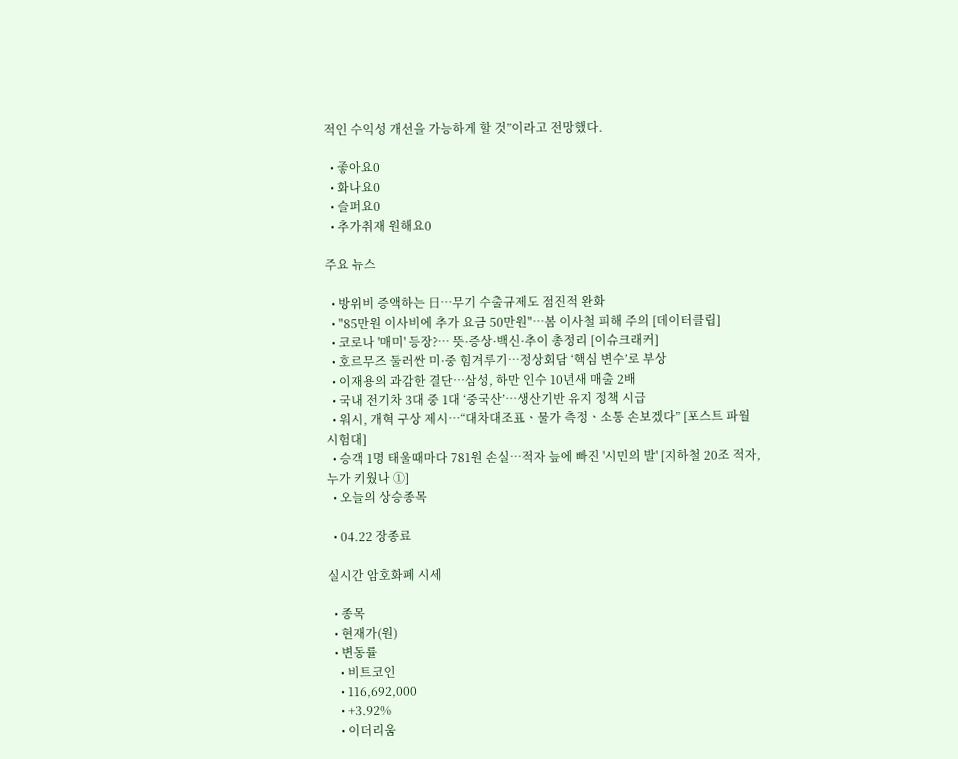적인 수익성 개선을 가능하게 할 것”이라고 전망했다.

  • 좋아요0
  • 화나요0
  • 슬퍼요0
  • 추가취재 원해요0

주요 뉴스

  • 방위비 증액하는 日⋯무기 수출규제도 점진적 완화
  • "85만원 이사비에 추가 요금 50만원"…봄 이사철 피해 주의 [데이터클립]
  • 코로나 '매미' 등장?… 뜻·증상·백신·추이 총정리 [이슈크래커]
  • 호르무즈 둘러싼 미·중 힘겨루기…정상회담 ‘핵심 변수’로 부상
  • 이재용의 과감한 결단…삼성, 하만 인수 10년새 매출 2배
  • 국내 전기차 3대 중 1대 ‘중국산’…생산기반 유지 정책 시급
  • 워시, 개혁 구상 제시⋯“대차대조표ㆍ물가 측정ㆍ소통 손보겠다” [포스트 파월 시험대]
  • 승객 1명 태울때마다 781원 손실…적자 늪에 빠진 '시민의 발' [지하철 20조 적자, 누가 키웠나 ①]
  • 오늘의 상승종목

  • 04.22 장종료

실시간 암호화폐 시세

  • 종목
  • 현재가(원)
  • 변동률
    • 비트코인
    • 116,692,000
    • +3.92%
    • 이더리움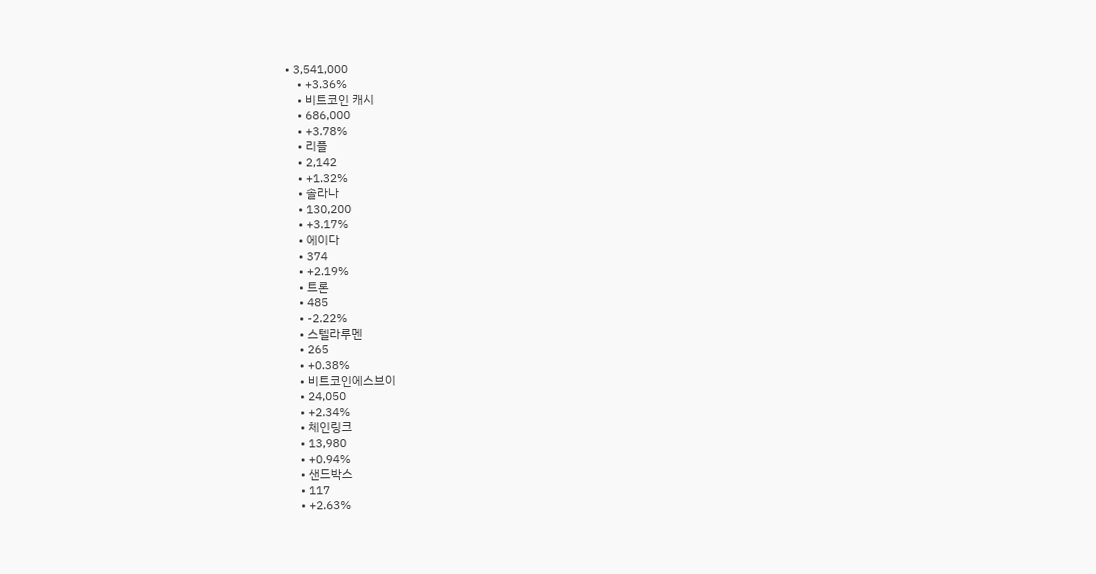• 3,541,000
    • +3.36%
    • 비트코인 캐시
    • 686,000
    • +3.78%
    • 리플
    • 2,142
    • +1.32%
    • 솔라나
    • 130,200
    • +3.17%
    • 에이다
    • 374
    • +2.19%
    • 트론
    • 485
    • -2.22%
    • 스텔라루멘
    • 265
    • +0.38%
    • 비트코인에스브이
    • 24,050
    • +2.34%
    • 체인링크
    • 13,980
    • +0.94%
    • 샌드박스
    • 117
    • +2.63%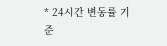* 24시간 변동률 기준